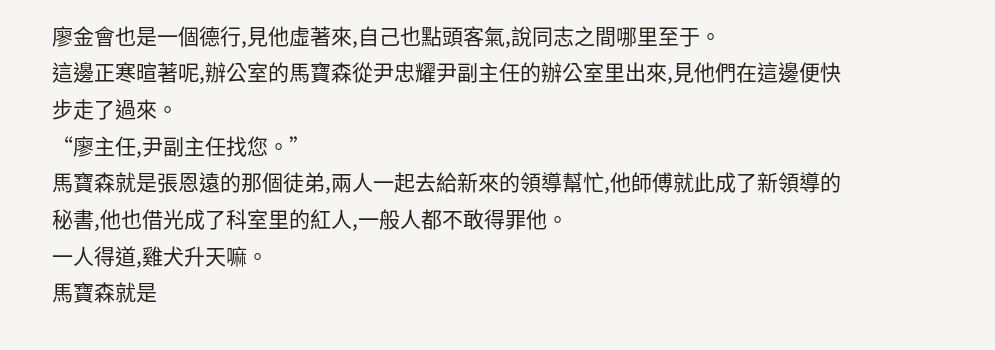廖金會也是一個德行,見他虛著來,自己也點頭客氣,說同志之間哪里至于。
這邊正寒暄著呢,辦公室的馬寶森從尹忠耀尹副主任的辦公室里出來,見他們在這邊便快步走了過來。
“廖主任,尹副主任找您。”
馬寶森就是張恩遠的那個徒弟,兩人一起去給新來的領導幫忙,他師傅就此成了新領導的秘書,他也借光成了科室里的紅人,一般人都不敢得罪他。
一人得道,雞犬升天嘛。
馬寶森就是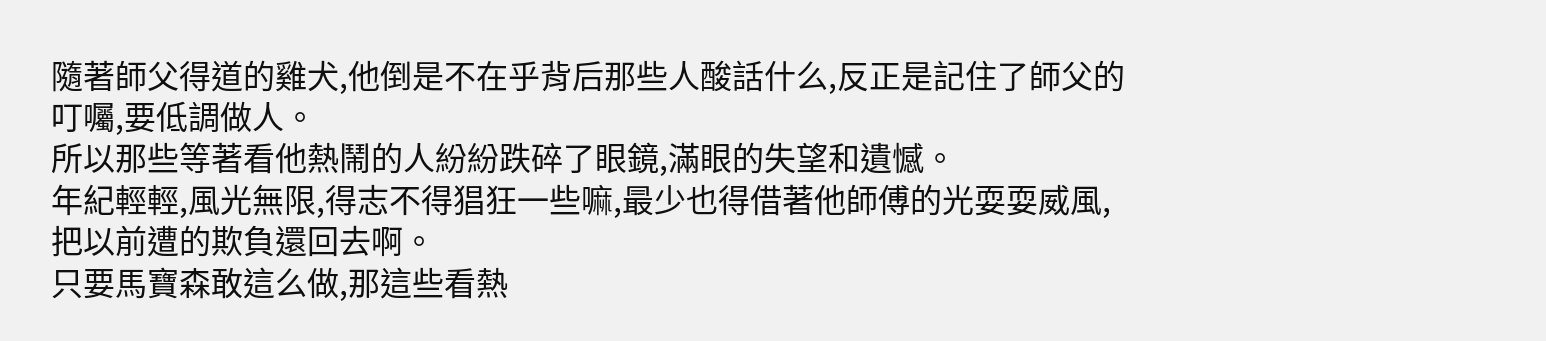隨著師父得道的雞犬,他倒是不在乎背后那些人酸話什么,反正是記住了師父的叮囑,要低調做人。
所以那些等著看他熱鬧的人紛紛跌碎了眼鏡,滿眼的失望和遺憾。
年紀輕輕,風光無限,得志不得猖狂一些嘛,最少也得借著他師傅的光耍耍威風,把以前遭的欺負還回去啊。
只要馬寶森敢這么做,那這些看熱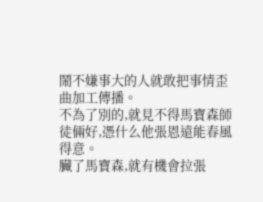鬧不嫌事大的人就敢把事情歪曲加工傳播。
不為了別的,就見不得馬寶森師徒倆好,憑什么他張恩遠能春風得意。
臟了馬寶森,就有機會拉張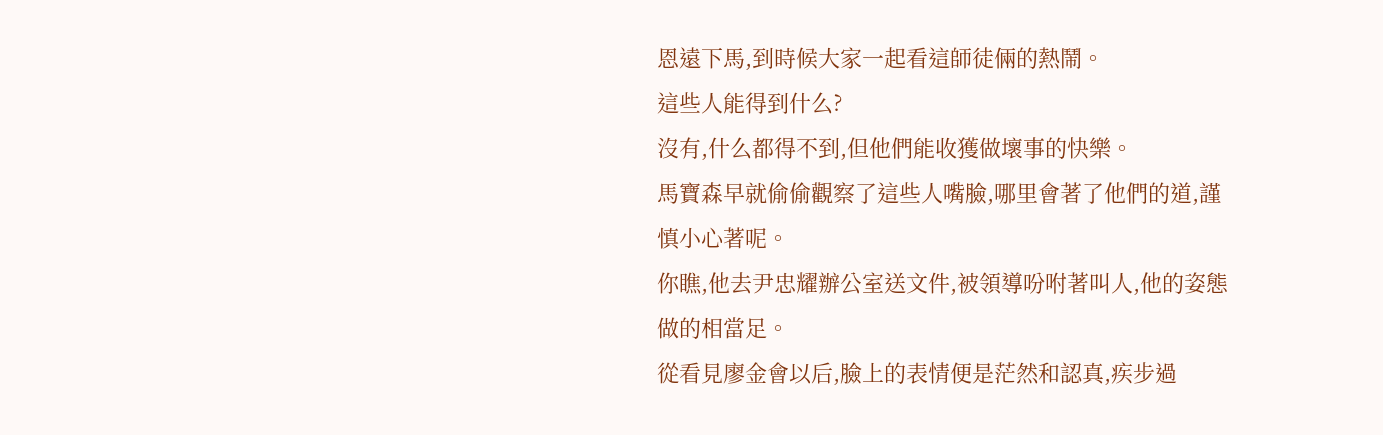恩遠下馬,到時候大家一起看這師徒倆的熱鬧。
這些人能得到什么?
沒有,什么都得不到,但他們能收獲做壞事的快樂。
馬寶森早就偷偷觀察了這些人嘴臉,哪里會著了他們的道,謹慎小心著呢。
你瞧,他去尹忠耀辦公室送文件,被領導吩咐著叫人,他的姿態做的相當足。
從看見廖金會以后,臉上的表情便是茫然和認真,疾步過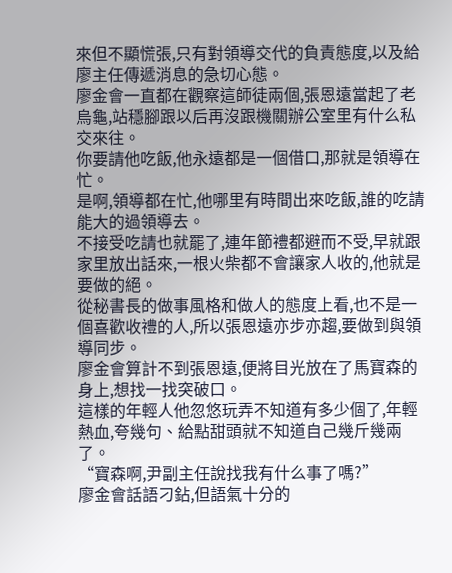來但不顯慌張,只有對領導交代的負責態度,以及給廖主任傳遞消息的急切心態。
廖金會一直都在觀察這師徒兩個,張恩遠當起了老烏龜,站穩腳跟以后再沒跟機關辦公室里有什么私交來往。
你要請他吃飯,他永遠都是一個借口,那就是領導在忙。
是啊,領導都在忙,他哪里有時間出來吃飯,誰的吃請能大的過領導去。
不接受吃請也就罷了,連年節禮都避而不受,早就跟家里放出話來,一根火柴都不會讓家人收的,他就是要做的絕。
從秘書長的做事風格和做人的態度上看,也不是一個喜歡收禮的人,所以張恩遠亦步亦趨,要做到與領導同步。
廖金會算計不到張恩遠,便將目光放在了馬寶森的身上,想找一找突破口。
這樣的年輕人他忽悠玩弄不知道有多少個了,年輕熱血,夸幾句、給點甜頭就不知道自己幾斤幾兩了。
“寶森啊,尹副主任說找我有什么事了嗎?”
廖金會話語刁鉆,但語氣十分的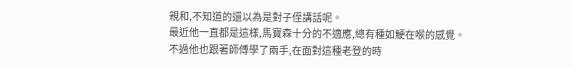親和,不知道的還以為是對子侄講話呢。
最近他一直都是這樣,馬寶森十分的不適應,總有種如鯁在喉的感覺。
不過他也跟著師傅學了兩手,在面對這種老登的時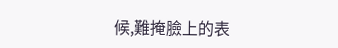候,難掩臉上的表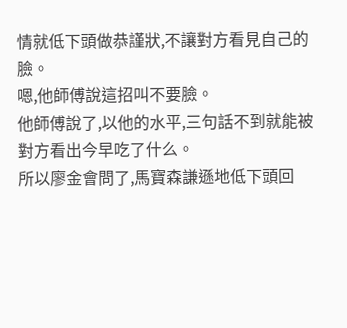情就低下頭做恭謹狀,不讓對方看見自己的臉。
嗯,他師傅說這招叫不要臉。
他師傅說了,以他的水平,三句話不到就能被對方看出今早吃了什么。
所以廖金會問了,馬寶森謙遜地低下頭回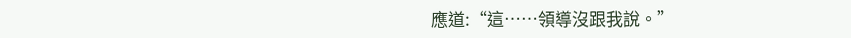應道:“這……領導沒跟我說。”